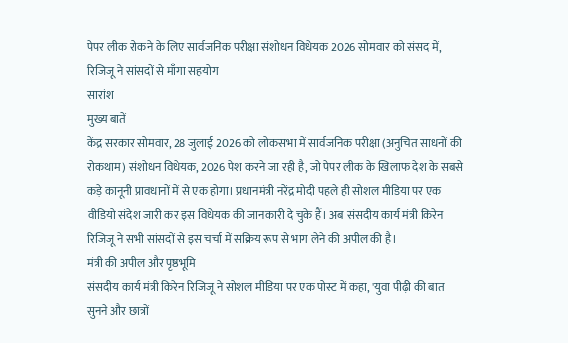पेपर लीक रोकने के लिए सार्वजनिक परीक्षा संशोधन विधेयक 2026 सोमवार को संसद में, रिजिजू ने सांसदों से माँगा सहयोग
सारांश
मुख्य बातें
केंद्र सरकार सोमवार, 28 जुलाई 2026 को लोकसभा में सार्वजनिक परीक्षा (अनुचित साधनों की रोकथाम) संशोधन विधेयक, 2026 पेश करने जा रही है, जो पेपर लीक के खिलाफ देश के सबसे कड़े कानूनी प्रावधानों में से एक होगा। प्रधानमंत्री नरेंद्र मोदी पहले ही सोशल मीडिया पर एक वीडियो संदेश जारी कर इस विधेयक की जानकारी दे चुके हैं। अब संसदीय कार्य मंत्री किरेन रिजिजू ने सभी सांसदों से इस चर्चा में सक्रिय रूप से भाग लेने की अपील की है।
मंत्री की अपील और पृष्ठभूमि
संसदीय कार्य मंत्री किरेन रिजिजू ने सोशल मीडिया पर एक पोस्ट में कहा, 'युवा पीढ़ी की बात सुनने और छात्रों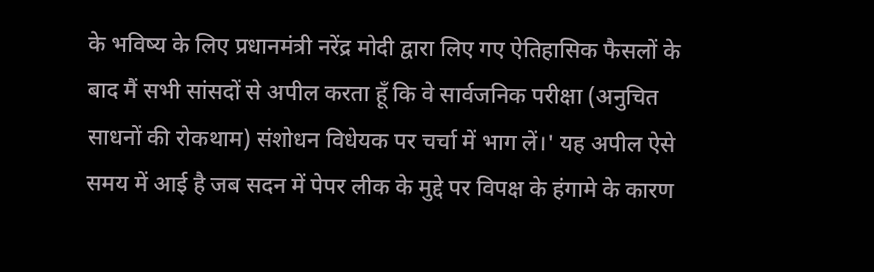के भविष्य के लिए प्रधानमंत्री नरेंद्र मोदी द्वारा लिए गए ऐतिहासिक फैसलों के बाद मैं सभी सांसदों से अपील करता हूँ कि वे सार्वजनिक परीक्षा (अनुचित साधनों की रोकथाम) संशोधन विधेयक पर चर्चा में भाग लें।' यह अपील ऐसे समय में आई है जब सदन में पेपर लीक के मुद्दे पर विपक्ष के हंगामे के कारण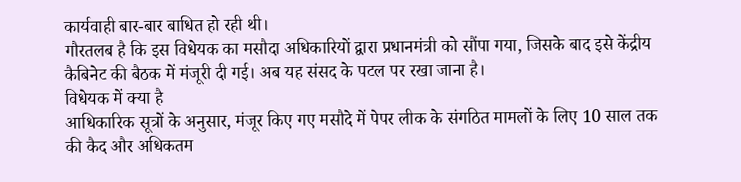कार्यवाही बार-बार बाधित हो रही थी।
गौरतलब है कि इस विधेयक का मसौदा अधिकारियों द्वारा प्रधानमंत्री को सौंपा गया, जिसके बाद इसे केंद्रीय कैबिनेट की बैठक में मंजूरी दी गई। अब यह संसद के पटल पर रखा जाना है।
विधेयक में क्या है
आधिकारिक सूत्रों के अनुसार, मंजूर किए गए मसौदे में पेपर लीक के संगठित मामलों के लिए 10 साल तक की कैद और अधिकतम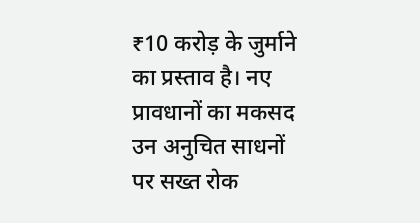₹10 करोड़ के जुर्माने का प्रस्ताव है। नए प्रावधानों का मकसद उन अनुचित साधनों पर सख्त रोक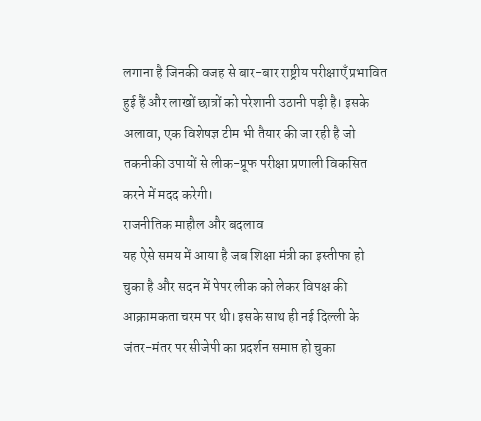लगाना है जिनकी वजह से बार-बार राष्ट्रीय परीक्षाएँ प्रभावित हुई हैं और लाखों छात्रों को परेशानी उठानी पड़ी है। इसके अलावा, एक विशेषज्ञ टीम भी तैयार की जा रही है जो तकनीकी उपायों से लीक-प्रूफ परीक्षा प्रणाली विकसित करने में मदद करेगी।
राजनीतिक माहौल और बदलाव
यह ऐसे समय में आया है जब शिक्षा मंत्री का इस्तीफा हो चुका है और सदन में पेपर लीक को लेकर विपक्ष की आक्रामकता चरम पर थी। इसके साथ ही नई दिल्ली के जंतर-मंतर पर सीजेपी का प्रदर्शन समाप्त हो चुका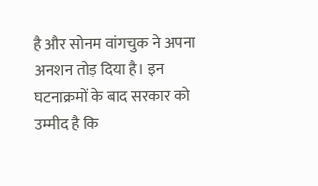है और सोनम वांगचुक ने अपना अनशन तोड़ दिया है। इन घटनाक्रमों के बाद सरकार को उम्मीद है कि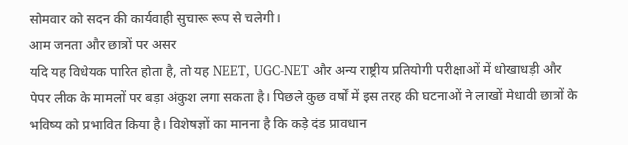सोमवार को सदन की कार्यवाही सुचारू रूप से चलेगी।
आम जनता और छात्रों पर असर
यदि यह विधेयक पारित होता है, तो यह NEET, UGC-NET और अन्य राष्ट्रीय प्रतियोगी परीक्षाओं में धोखाधड़ी और पेपर लीक के मामलों पर बड़ा अंकुश लगा सकता है। पिछले कुछ वर्षों में इस तरह की घटनाओं ने लाखों मेधावी छात्रों के भविष्य को प्रभावित किया है। विशेषज्ञों का मानना है कि कड़े दंड प्रावधान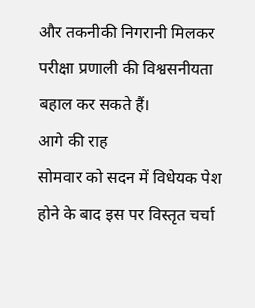और तकनीकी निगरानी मिलकर परीक्षा प्रणाली की विश्वसनीयता बहाल कर सकते हैं।
आगे की राह
सोमवार को सदन में विधेयक पेश होने के बाद इस पर विस्तृत चर्चा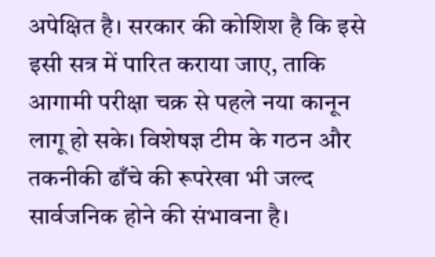अपेक्षित है। सरकार की कोशिश है कि इसे इसी सत्र में पारित कराया जाए, ताकि आगामी परीक्षा चक्र से पहले नया कानून लागू हो सके। विशेषज्ञ टीम के गठन और तकनीकी ढाँचे की रूपरेखा भी जल्द सार्वजनिक होने की संभावना है।